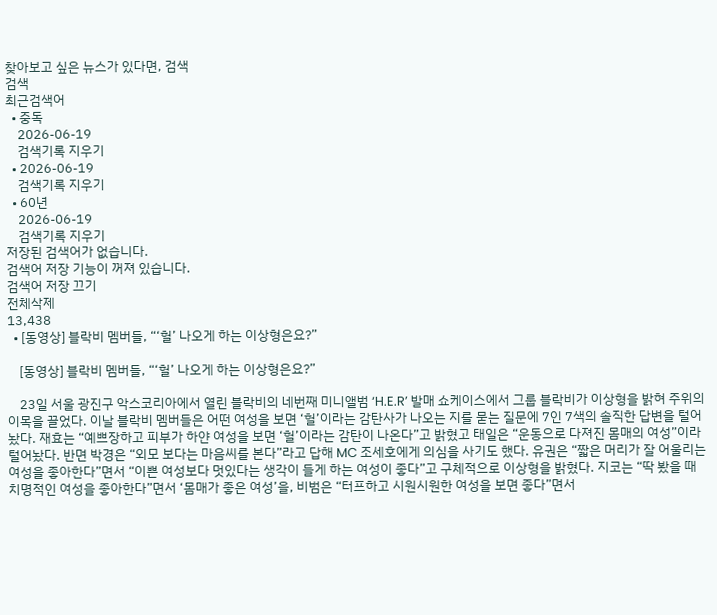찾아보고 싶은 뉴스가 있다면, 검색
검색
최근검색어
  • 중독
    2026-06-19
    검색기록 지우기
  • 2026-06-19
    검색기록 지우기
  • 60년
    2026-06-19
    검색기록 지우기
저장된 검색어가 없습니다.
검색어 저장 기능이 꺼져 있습니다.
검색어 저장 끄기
전체삭제
13,438
  • [동영상] 블락비 멤버들, “‘헐’ 나오게 하는 이상형은요?”

    [동영상] 블락비 멤버들, “‘헐’ 나오게 하는 이상형은요?”

    23일 서울 광진구 악스코리아에서 열린 블락비의 네번째 미니앨범 ‘H.E.R’ 발매 쇼케이스에서 그룹 블락비가 이상형을 밝혀 주위의 이목을 끌었다. 이날 블락비 멤버들은 어떤 여성을 보면 ‘헐’이라는 감탄사가 나오는 지를 묻는 질문에 7인 7색의 솔직한 답변을 털어놨다. 재효는 “예쁘장하고 피부가 하얀 여성을 보면 ‘헐’이라는 감탄이 나온다”고 밝혔고 태일은 “운동으로 다져진 몸매의 여성”이라 털어놨다. 반면 박경은 “외모 보다는 마음씨를 본다”라고 답해 MC 조세호에게 의심을 사기도 했다. 유권은 “짧은 머리가 잘 어울리는 여성을 좋아한다”면서 “이쁜 여성보다 멋있다는 생각이 들게 하는 여성이 좋다”고 구체적으로 이상형을 밝혔다. 지코는 “딱 봤을 때 치명적인 여성을 좋아한다”면서 ‘몸매가 좋은 여성’을, 비범은 “터프하고 시원시원한 여성을 보면 좋다”면서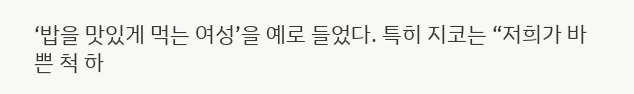‘밥을 맛있게 먹는 여성’을 예로 들었다. 특히 지코는 “저희가 바쁜 척 하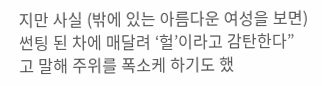지만 사실 (밖에 있는 아름다운 여성을 보면) 썬팅 된 차에 매달려 ‘헐’이라고 감탄한다”고 말해 주위를 폭소케 하기도 했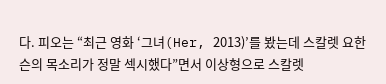다. 피오는 “최근 영화 ‘그녀(Her, 2013)’를 봤는데 스칼렛 요한슨의 목소리가 정말 섹시했다”면서 이상형으로 스칼렛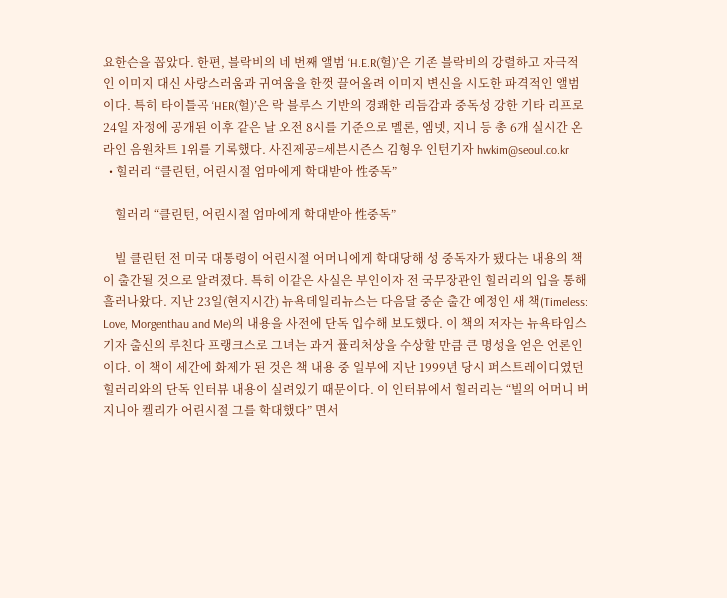요한슨을 꼽았다. 한편, 블락비의 네 번째 앨범 ‘H.E.R(헐)’은 기존 블락비의 강렬하고 자극적인 이미지 대신 사랑스러움과 귀여움을 한껏 끌어올려 이미지 변신을 시도한 파격적인 앨범이다. 특히 타이틀곡 ‘HER(헐)’은 락 블루스 기반의 경쾌한 리듬감과 중독성 강한 기타 리프로 24일 자정에 공개된 이후 같은 날 오전 8시를 기준으로 멜론, 엠넷, 지니 등 총 6개 실시간 온라인 음원차트 1위를 기록했다. 사진제공=세븐시즌스 김형우 인턴기자 hwkim@seoul.co.kr
  • 힐러리 “클린턴, 어린시절 엄마에게 학대받아 性중독”

    힐러리 “클린턴, 어린시절 엄마에게 학대받아 性중독”

    빌 클린턴 전 미국 대통령이 어린시절 어머니에게 학대당해 성 중독자가 됐다는 내용의 책이 출간될 것으로 알려졌다. 특히 이같은 사실은 부인이자 전 국무장관인 힐러리의 입을 통해 흘러나왔다. 지난 23일(현지시간) 뉴욕데일리뉴스는 다음달 중순 출간 예정인 새 책(Timeless: Love, Morgenthau and Me)의 내용을 사전에 단독 입수해 보도했다. 이 책의 저자는 뉴욕타임스 기자 출신의 루친다 프랭크스로 그녀는 과거 퓰리처상을 수상할 만큼 큰 명성을 얻은 언론인이다. 이 책이 세간에 화제가 된 것은 책 내용 중 일부에 지난 1999년 당시 퍼스트레이디였던 힐러리와의 단독 인터뷰 내용이 실려있기 때문이다. 이 인터뷰에서 힐러리는 “빌의 어머니 버지니아 켈리가 어린시절 그를 학대했다” 면서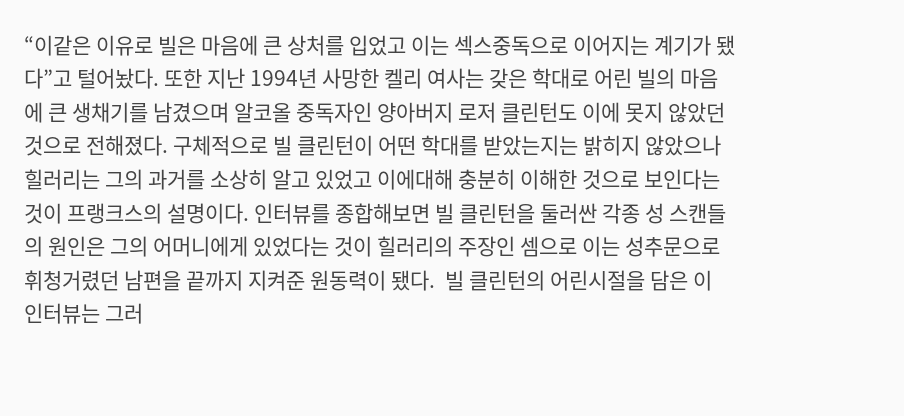“이같은 이유로 빌은 마음에 큰 상처를 입었고 이는 섹스중독으로 이어지는 계기가 됐다”고 털어놨다. 또한 지난 1994년 사망한 켈리 여사는 갖은 학대로 어린 빌의 마음에 큰 생채기를 남겼으며 알코올 중독자인 양아버지 로저 클린턴도 이에 못지 않았던 것으로 전해졌다. 구체적으로 빌 클린턴이 어떤 학대를 받았는지는 밝히지 않았으나 힐러리는 그의 과거를 소상히 알고 있었고 이에대해 충분히 이해한 것으로 보인다는 것이 프랭크스의 설명이다. 인터뷰를 종합해보면 빌 클린턴을 둘러싼 각종 성 스캔들의 원인은 그의 어머니에게 있었다는 것이 힐러리의 주장인 셈으로 이는 성추문으로 휘청거렸던 남편을 끝까지 지켜준 원동력이 됐다.  빌 클린턴의 어린시절을 담은 이 인터뷰는 그러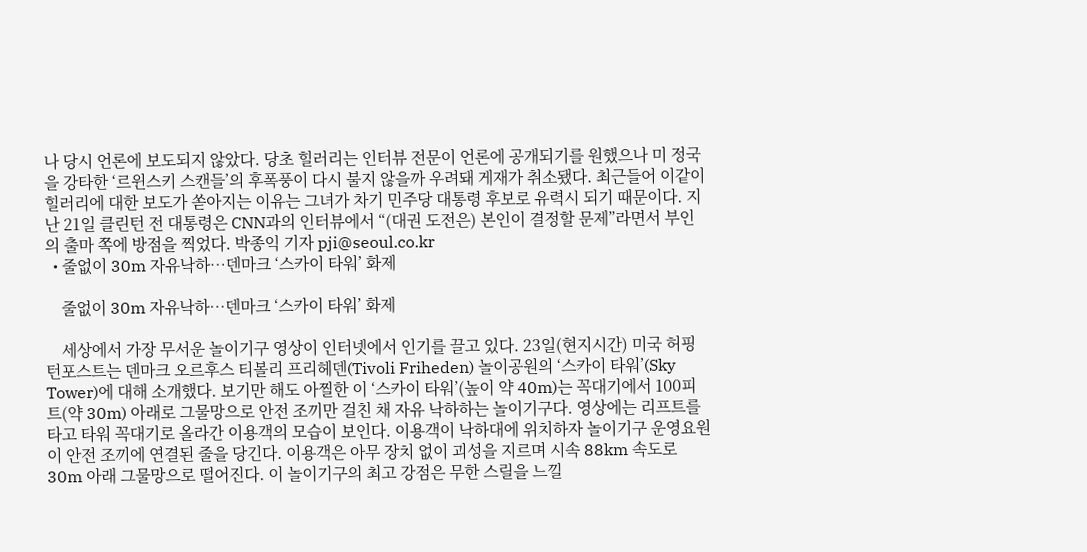나 당시 언론에 보도되지 않았다. 당초 힐러리는 인터뷰 전문이 언론에 공개되기를 원했으나 미 정국을 강타한 ‘르윈스키 스캔들’의 후폭풍이 다시 불지 않을까 우려돼 게재가 취소됐다. 최근들어 이같이 힐러리에 대한 보도가 쏟아지는 이유는 그녀가 차기 민주당 대통령 후보로 유력시 되기 때문이다. 지난 21일 클린턴 전 대통령은 CNN과의 인터뷰에서 “(대권 도전은) 본인이 결정할 문제”라면서 부인의 출마 쪽에 방점을 찍었다. 박종익 기자 pji@seoul.co.kr
  • 줄없이 30m 자유낙하…덴마크 ‘스카이 타워’ 화제

    줄없이 30m 자유낙하…덴마크 ‘스카이 타워’ 화제

    세상에서 가장 무서운 놀이기구 영상이 인터넷에서 인기를 끌고 있다. 23일(현지시간) 미국 허핑턴포스트는 덴마크 오르후스 티볼리 프리헤덴(Tivoli Friheden) 놀이공원의 ‘스카이 타워’(Sky Tower)에 대해 소개했다. 보기만 해도 아찔한 이 ‘스카이 타워’(높이 약 40m)는 꼭대기에서 100피트(약 30m) 아래로 그물망으로 안전 조끼만 걸친 채 자유 낙하하는 놀이기구다. 영상에는 리프트를 타고 타워 꼭대기로 올라간 이용객의 모습이 보인다. 이용객이 낙하대에 위치하자 놀이기구 운영요원이 안전 조끼에 연결된 줄을 당긴다. 이용객은 아무 장치 없이 괴성을 지르며 시속 88km 속도로 30m 아래 그물망으로 떨어진다. 이 놀이기구의 최고 강점은 무한 스릴을 느낄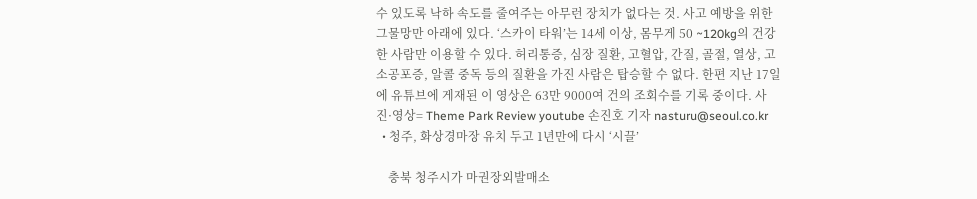수 있도록 낙하 속도를 줄여주는 아무런 장치가 없다는 것. 사고 예방을 위한 그물망만 아래에 있다. ‘스카이 타워’는 14세 이상, 몸무게 50 ~120kg의 건강한 사람만 이용할 수 있다. 허리통증, 심장 질환, 고혈압, 간질, 골절, 열상, 고소공포증, 알콜 중독 등의 질환을 가진 사람은 탑승할 수 없다. 한편 지난 17일에 유튜브에 게재된 이 영상은 63만 9000여 건의 조회수를 기록 중이다. 사진·영상= Theme Park Review youtube 손진호 기자 nasturu@seoul.co.kr
  • 청주, 화상경마장 유치 두고 1년만에 다시 ‘시끌’

    충북 청주시가 마권장외발매소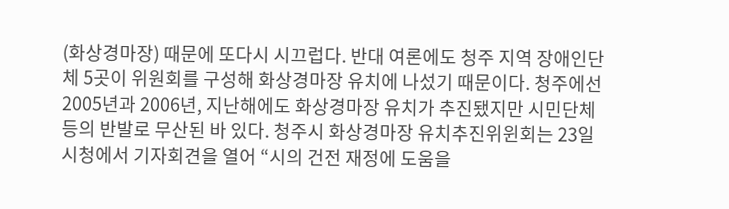(화상경마장) 때문에 또다시 시끄럽다. 반대 여론에도 청주 지역 장애인단체 5곳이 위원회를 구성해 화상경마장 유치에 나섰기 때문이다. 청주에선 2005년과 2006년, 지난해에도 화상경마장 유치가 추진됐지만 시민단체 등의 반발로 무산된 바 있다. 청주시 화상경마장 유치추진위윈회는 23일 시청에서 기자회견을 열어 “시의 건전 재정에 도움을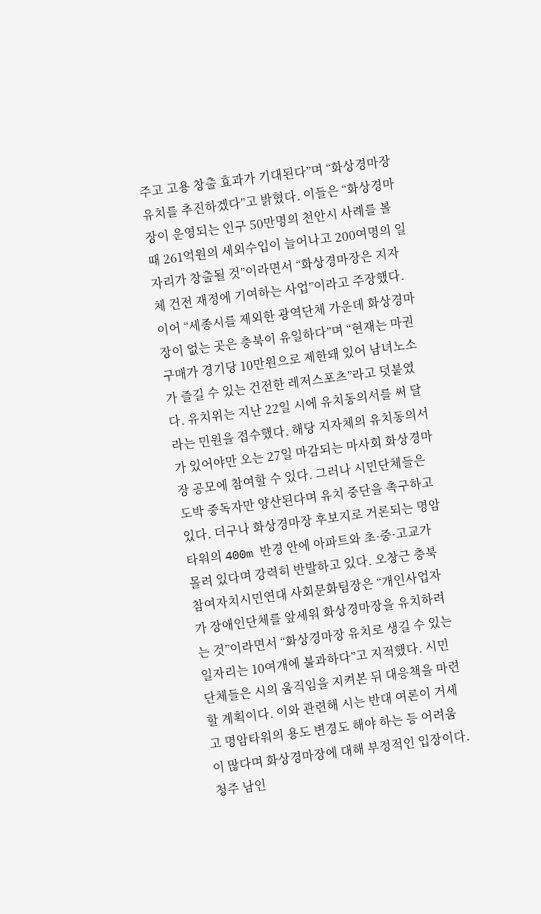주고 고용 창출 효과가 기대된다”며 “화상경마장 유치를 추진하겠다”고 밝혔다. 이들은 “화상경마장이 운영되는 인구 50만명의 천안시 사례를 볼 때 261억원의 세외수입이 늘어나고 200여명의 일자리가 창출될 것”이라면서 “화상경마장은 지자체 건전 재정에 기여하는 사업”이라고 주장했다. 이어 “세종시를 제외한 광역단체 가운데 화상경마장이 없는 곳은 충북이 유일하다”며 “현재는 마권 구매가 경기당 10만원으로 제한돼 있어 남녀노소가 즐길 수 있는 건전한 레저스포츠”라고 덧붙였다. 유치위는 지난 22일 시에 유치동의서를 써 달라는 민원을 접수했다. 해당 지자체의 유치동의서가 있어야만 오는 27일 마감되는 마사회 화상경마장 공모에 참여할 수 있다. 그러나 시민단체들은 도박 중독자만 양산된다며 유치 중단을 촉구하고 있다. 더구나 화상경마장 후보지로 거론되는 명암타워의 400m 반경 안에 아파트와 초·중·고교가 몰려 있다며 강력히 반발하고 있다. 오창근 충북참여자치시민연대 사회문화팀장은 “개인사업자가 장애인단체를 앞세워 화상경마장을 유치하려는 것”이라면서 “화상경마장 유치로 생길 수 있는 일자리는 10여개에 불과하다”고 지적했다. 시민단체들은 시의 움직임을 지켜본 뒤 대응책을 마련할 계획이다. 이와 관련해 시는 반대 여론이 거세고 명암타워의 용도 변경도 해야 하는 등 어려움이 많다며 화상경마장에 대해 부정적인 입장이다. 청주 남인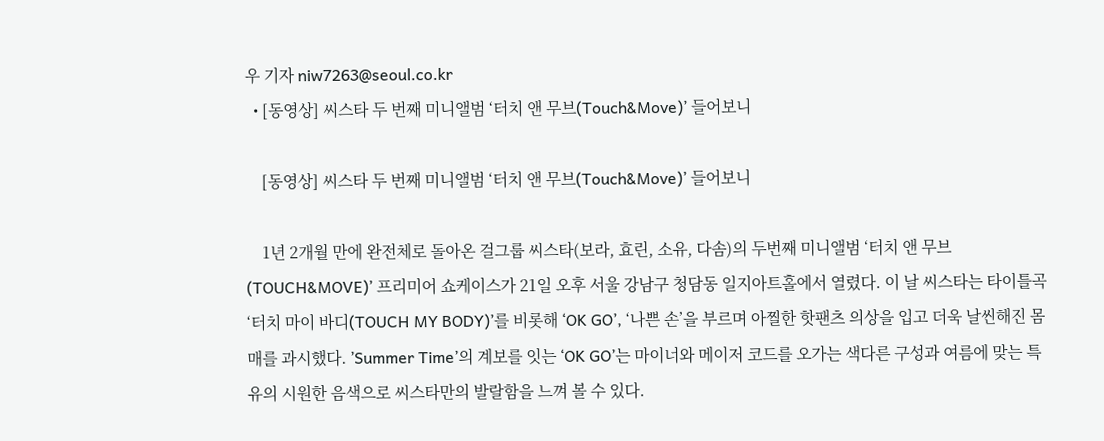우 기자 niw7263@seoul.co.kr
  • [동영상] 씨스타 두 번째 미니앨범 ‘터치 앤 무브(Touch&Move)’ 들어보니

    [동영상] 씨스타 두 번째 미니앨범 ‘터치 앤 무브(Touch&Move)’ 들어보니

    1년 2개월 만에 완전체로 돌아온 걸그룹 씨스타(보라, 효린, 소유, 다솜)의 두번째 미니앨범 ‘터치 앤 무브(TOUCH&MOVE)’ 프리미어 쇼케이스가 21일 오후 서울 강남구 청담동 일지아트홀에서 열렸다. 이 날 씨스타는 타이틀곡 ‘터치 마이 바디(TOUCH MY BODY)’를 비롯해 ‘OK GO’, ‘나쁜 손’을 부르며 아찔한 핫팬츠 의상을 입고 더욱 날씬해진 몸매를 과시했다. ’Summer Time’의 계보를 잇는 ‘OK GO’는 마이너와 메이저 코드를 오가는 색다른 구성과 여름에 맞는 특유의 시원한 음색으로 씨스타만의 발랄함을 느껴 볼 수 있다.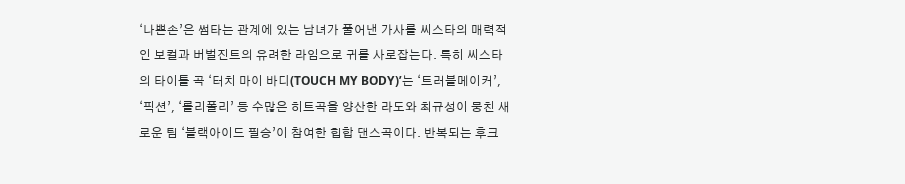‘나쁜손’은 썸타는 관계에 있는 남녀가 풀어낸 가사를 씨스타의 매력적인 보컬과 버벌진트의 유려한 라임으로 귀를 사로잡는다. 특히 씨스타의 타이틀 곡 ‘터치 마이 바디(TOUCH MY BODY)’는 ‘트러블메이커’, ‘픽션’, ‘롤리폴리’ 등 수많은 히트곡을 양산한 라도와 최규성이 뭉친 새로운 팀 ‘블랙아이드 필승’이 참여한 힙합 댄스곡이다. 반복되는 후크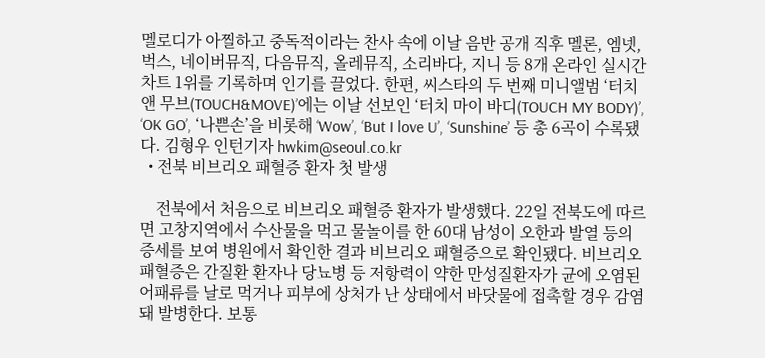멜로디가 아찔하고 중독적이라는 찬사 속에 이날 음반 공개 직후 멜론, 엠넷, 벅스, 네이버뮤직, 다음뮤직, 올레뮤직, 소리바다, 지니 등 8개 온라인 실시간 차트 1위를 기록하며 인기를 끌었다. 한편, 씨스타의 두 번째 미니앨범 ‘터치 앤 무브(TOUCH&MOVE)’에는 이날 선보인 ‘터치 마이 바디(TOUCH MY BODY)’, ‘OK GO’, ‘나쁜손’을 비롯해 ‘Wow’, ‘But I love U’, ‘Sunshine’ 등 총 6곡이 수록됐다. 김형우 인턴기자 hwkim@seoul.co.kr
  • 전북 비브리오 패혈증 환자 첫 발생

    전북에서 처음으로 비브리오 패혈증 환자가 발생했다. 22일 전북도에 따르면 고창지역에서 수산물을 먹고 물놀이를 한 60대 남성이 오한과 발열 등의 증세를 보여 병원에서 확인한 결과 비브리오 패혈증으로 확인됐다. 비브리오 패혈증은 간질환 환자나 당뇨병 등 저항력이 약한 만성질환자가 균에 오염된 어패류를 날로 먹거나 피부에 상처가 난 상태에서 바닷물에 접촉할 경우 감염돼 발병한다. 보통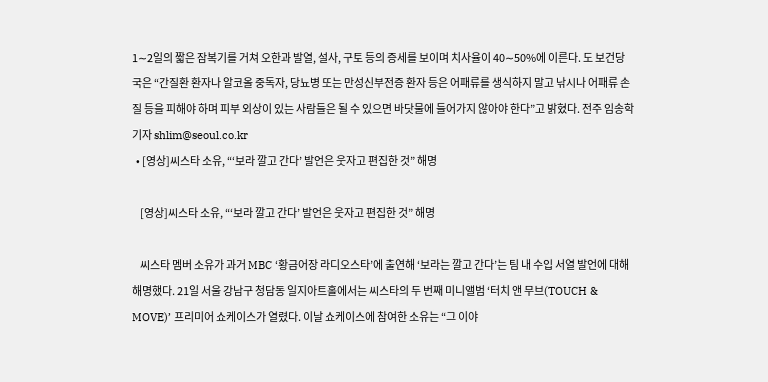1∼2일의 짧은 잠복기를 거쳐 오한과 발열, 설사, 구토 등의 증세를 보이며 치사율이 40∼50%에 이른다. 도 보건당국은 “간질환 환자나 알코올 중독자, 당뇨병 또는 만성신부전증 환자 등은 어패류를 생식하지 말고 낚시나 어패류 손질 등을 피해야 하며 피부 외상이 있는 사람들은 될 수 있으면 바닷물에 들어가지 않아야 한다”고 밝혔다. 전주 임송학 기자 shlim@seoul.co.kr
  • [영상]씨스타 소유, “‘보라 깔고 간다’ 발언은 웃자고 편집한 것” 해명

    [영상]씨스타 소유, “‘보라 깔고 간다’ 발언은 웃자고 편집한 것” 해명

    씨스타 멤버 소유가 과거 MBC ‘황금어장 라디오스타’에 출연해 ‘보라는 깔고 간다’는 팀 내 수입 서열 발언에 대해 해명했다. 21일 서울 강남구 청담동 일지아트홀에서는 씨스타의 두 번째 미니앨범 ‘터치 앤 무브(TOUCH & MOVE)’ 프리미어 쇼케이스가 열렸다. 이날 쇼케이스에 참여한 소유는 “그 이야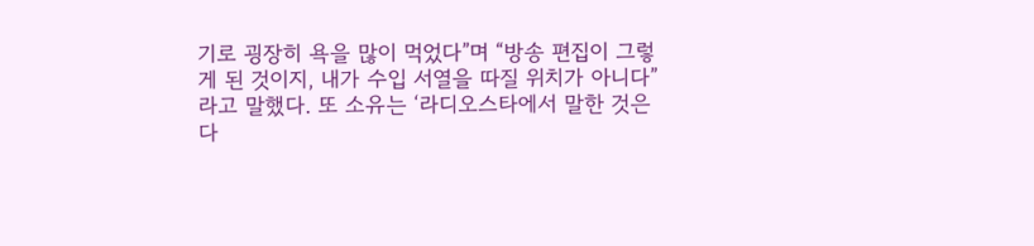기로 굉장히 욕을 많이 먹었다”며 “방송 편집이 그렇게 된 것이지, 내가 수입 서열을 따질 위치가 아니다”라고 말했다. 또 소유는 ‘라디오스타에서 말한 것은 다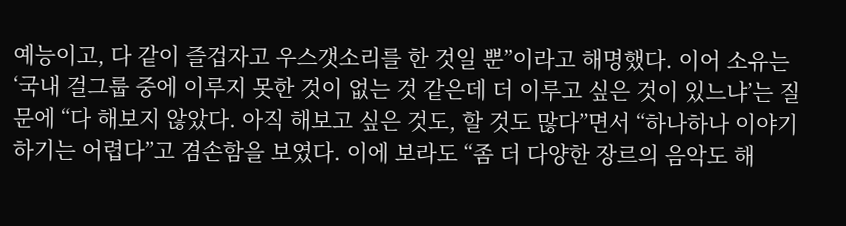예능이고, 다 같이 즐겁자고 우스갯소리를 한 것일 뿐”이라고 해명했다. 이어 소유는 ‘국내 걸그룹 중에 이루지 못한 것이 없는 것 같은데 더 이루고 싶은 것이 있느냐’는 질문에 “다 해보지 않았다. 아직 해보고 싶은 것도, 할 것도 많다”면서 “하나하나 이야기 하기는 어렵다”고 겸손함을 보였다. 이에 보라도 “좀 더 다양한 장르의 음악도 해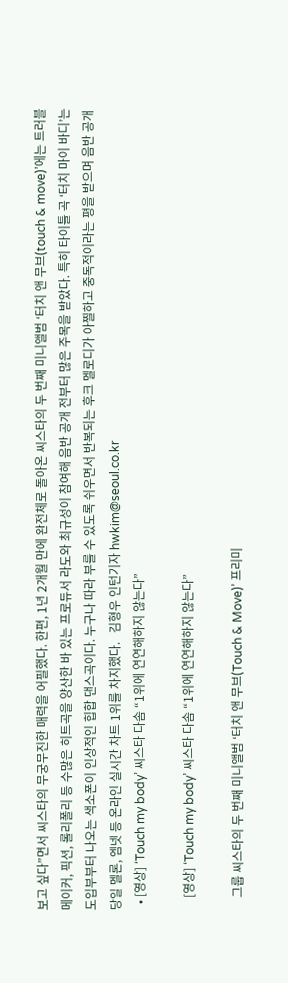보고 싶다”면서 씨스타의 무궁무진한 매력을 어필했다. 한편, 1년 2개월 만에 완전체로 돌아온 씨스타의 두 번째 미니앨범 ‘터치 앤 무브(touch & move)’에는 트러블메이커, 픽션, 롤리폴리 등 수많은 히트곡을 양산한 바 있는 프로듀서 라도와 최규성이 참여해 음반 공개 전부터 많은 주목을 받았다. 특히 타이틀 곡 ‘터치 마이 바디’는 도입부부터 나오는 색소폰이 인상적인 힙합 댄스곡이다. 누구나 따라 부를 수 있도록 쉬우면서 반복되는 후크 멜로디가 아찔하고 중독적이라는 평을 받으며 음반 공개 당일 멜론, 엠넷 등 온라인 실시간 차트 1위를 차지했다.   김형우 인턴기자 hwkim@seoul.co.kr
  • [영상] ‘Touch my body’ 씨스타 다솜 “1위에 연연해하지 않는다”

    [영상] ‘Touch my body’ 씨스타 다솜 “1위에 연연해하지 않는다”

    그룹 씨스타의 두 번째 미니앨범 ‘터치 앤 무브(Touch & Move)’ 프리미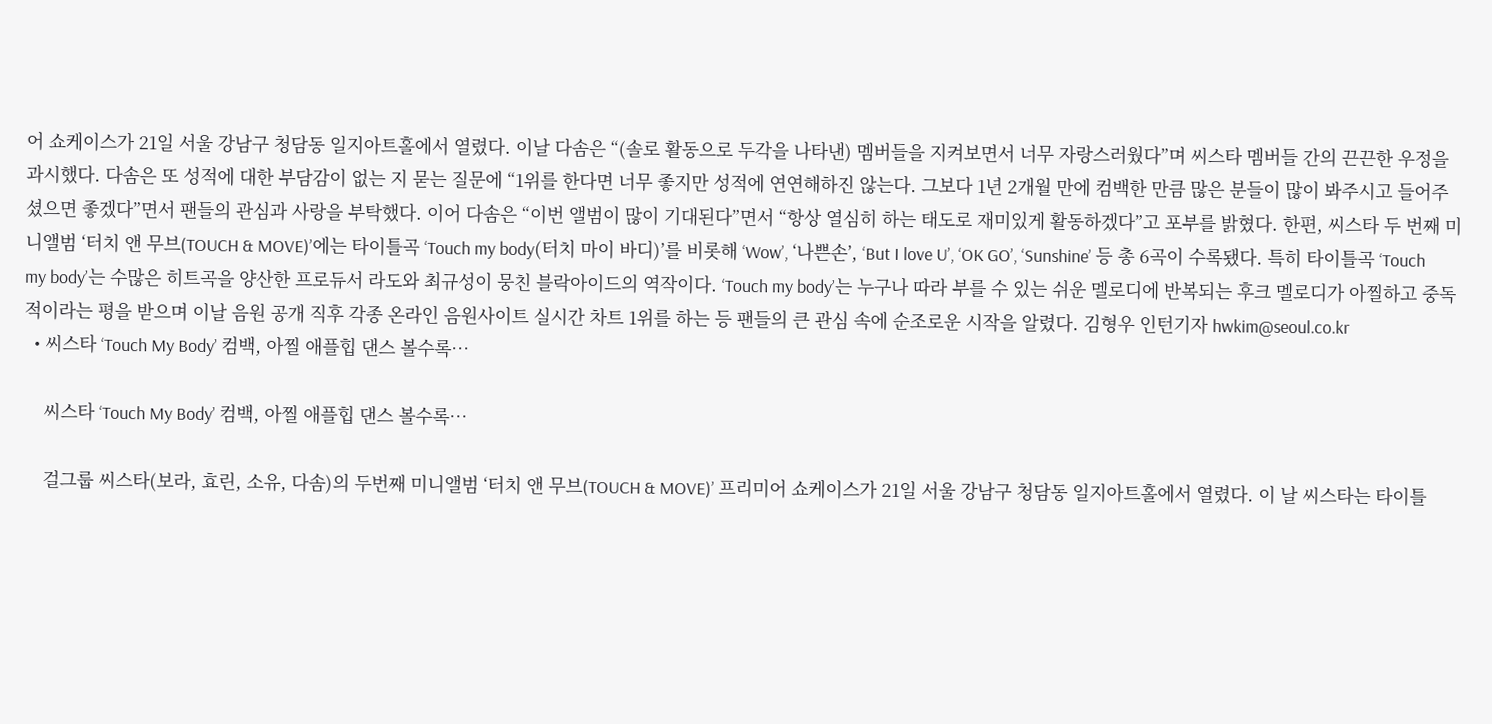어 쇼케이스가 21일 서울 강남구 청담동 일지아트홀에서 열렸다. 이날 다솜은 “(솔로 활동으로 두각을 나타낸) 멤버들을 지켜보면서 너무 자랑스러웠다”며 씨스타 멤버들 간의 끈끈한 우정을 과시했다. 다솜은 또 성적에 대한 부담감이 없는 지 묻는 질문에 “1위를 한다면 너무 좋지만 성적에 연연해하진 않는다. 그보다 1년 2개월 만에 컴백한 만큼 많은 분들이 많이 봐주시고 들어주셨으면 좋겠다”면서 팬들의 관심과 사랑을 부탁했다. 이어 다솜은 “이번 앨범이 많이 기대된다”면서 “항상 열심히 하는 태도로 재미있게 활동하겠다”고 포부를 밝혔다. 한편, 씨스타 두 번째 미니앨범 ‘터치 앤 무브(TOUCH & MOVE)’에는 타이틀곡 ‘Touch my body(터치 마이 바디)’를 비롯해 ‘Wow’, ‘나쁜손’, ‘But I love U’, ‘OK GO’, ‘Sunshine’ 등 총 6곡이 수록됐다. 특히 타이틀곡 ‘Touch my body’는 수많은 히트곡을 양산한 프로듀서 라도와 최규성이 뭉친 블락아이드의 역작이다. ‘Touch my body’는 누구나 따라 부를 수 있는 쉬운 멜로디에 반복되는 후크 멜로디가 아찔하고 중독적이라는 평을 받으며 이날 음원 공개 직후 각종 온라인 음원사이트 실시간 차트 1위를 하는 등 팬들의 큰 관심 속에 순조로운 시작을 알렸다. 김형우 인턴기자 hwkim@seoul.co.kr
  • 씨스타 ‘Touch My Body’ 컴백, 아찔 애플힙 댄스 볼수록…

    씨스타 ‘Touch My Body’ 컴백, 아찔 애플힙 댄스 볼수록…

    걸그룹 씨스타(보라, 효린, 소유, 다솜)의 두번째 미니앨범 ‘터치 앤 무브(TOUCH & MOVE)’ 프리미어 쇼케이스가 21일 서울 강남구 청담동 일지아트홀에서 열렸다. 이 날 씨스타는 타이틀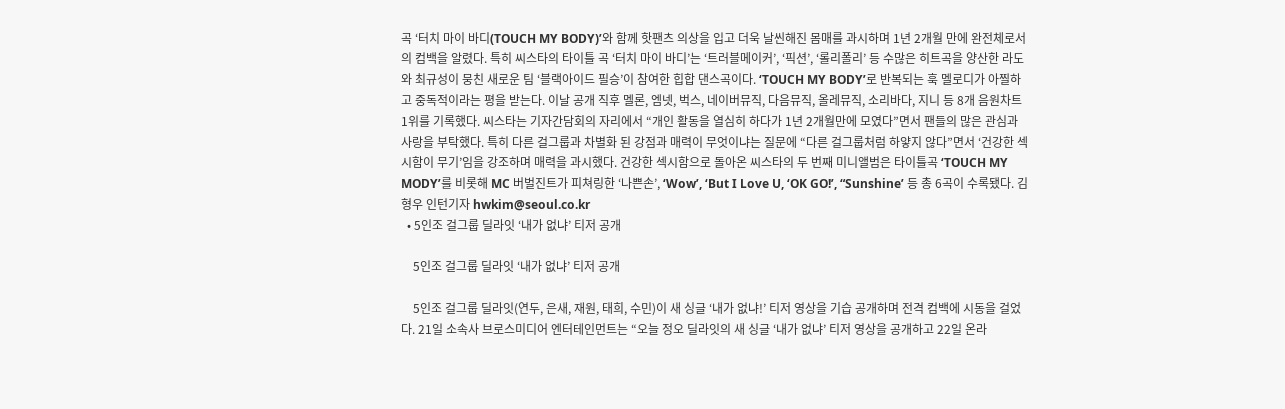곡 ‘터치 마이 바디(TOUCH MY BODY)’와 함께 핫팬츠 의상을 입고 더욱 날씬해진 몸매를 과시하며 1년 2개월 만에 완전체로서의 컴백을 알렸다. 특히 씨스타의 타이틀 곡 ‘터치 마이 바디’는 ‘트러블메이커’, ‘픽션’, ‘롤리폴리’ 등 수많은 히트곡을 양산한 라도와 최규성이 뭉친 새로운 팀 ‘블랙아이드 필승’이 참여한 힙합 댄스곡이다. ‘TOUCH MY BODY’로 반복되는 훅 멜로디가 아찔하고 중독적이라는 평을 받는다. 이날 공개 직후 멜론, 엠넷, 벅스, 네이버뮤직, 다음뮤직, 올레뮤직, 소리바다, 지니 등 8개 음원차트 1위를 기록했다. 씨스타는 기자간담회의 자리에서 “개인 활동을 열심히 하다가 1년 2개월만에 모였다”면서 팬들의 많은 관심과 사랑을 부탁했다. 특히 다른 걸그룹과 차별화 된 강점과 매력이 무엇이냐는 질문에 “다른 걸그룹처럼 하얗지 않다”면서 ‘건강한 섹시함이 무기’임을 강조하며 매력을 과시했다. 건강한 섹시함으로 돌아온 씨스타의 두 번째 미니앨범은 타이틀곡 ‘TOUCH MY MODY’를 비롯해 MC 버벌진트가 피쳐링한 ‘나쁜손’, ‘Wow’, ‘But I Love U, ‘OK GO!’, “Sunshine’ 등 총 6곡이 수록됐다. 김형우 인턴기자 hwkim@seoul.co.kr
  • 5인조 걸그룹 딜라잇 ‘내가 없냐’ 티저 공개

    5인조 걸그룹 딜라잇 ‘내가 없냐’ 티저 공개

    5인조 걸그룹 딜라잇(연두, 은새, 재원, 태희, 수민)이 새 싱글 ‘내가 없냐!’ 티저 영상을 기습 공개하며 전격 컴백에 시동을 걸었다. 21일 소속사 브로스미디어 엔터테인먼트는 “오늘 정오 딜라잇의 새 싱글 ‘내가 없냐’ 티저 영상을 공개하고 22일 온라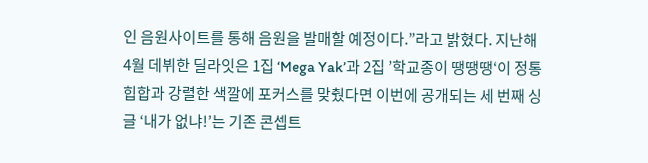인 음원사이트를 통해 음원을 발매할 예정이다.”라고 밝혔다. 지난해 4월 데뷔한 딜라잇은 1집 ‘Mega Yak’과 2집 ’학교종이 땡땡땡‘이 정통힙합과 강렬한 색깔에 포커스를 맞췄다면 이번에 공개되는 세 번째 싱글 ‘내가 없냐!’는 기존 콘셉트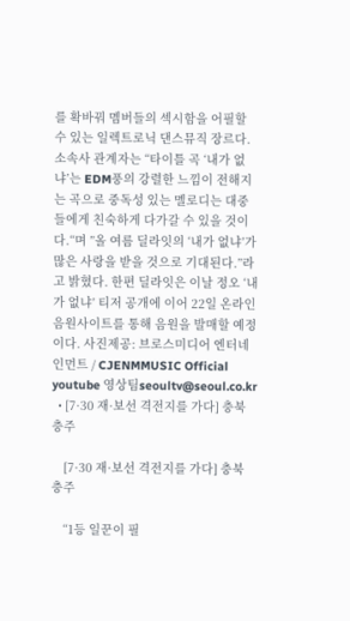를 확바꿔 멤버들의 섹시함을 어필할 수 있는 일렉트로닉 댄스뮤직 장르다. 소속사 관계자는 “타이틀 곡 ‘내가 없냐’는 EDM풍의 강렬한 느낌이 전해지는 곡으로 중독성 있는 멜로디는 대중들에게 친숙하게 다가갈 수 있을 것이다.“며 ”올 여름 딜라잇의 ‘내가 없냐’가 많은 사랑을 받을 것으로 기대된다.”라고 밝혔다. 한편 딜라잇은 이날 정오 ‘내가 없냐’ 티저 공개에 이어 22일 온라인 음원사이트를 통해 음원을 발매할 예정이다. 사진제공: 브로스미디어 엔터네인먼트 / CJENMMUSIC Official youtube 영상팀seoultv@seoul.co.kr
  • [7·30 재·보선 격전지를 가다] 충북 충주

    [7·30 재·보선 격전지를 가다] 충북 충주

    “1등 일꾼이 필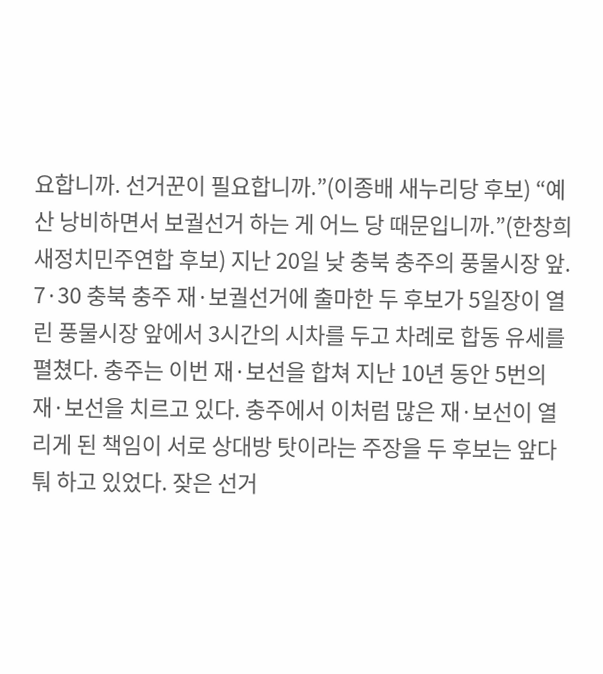요합니까. 선거꾼이 필요합니까.”(이종배 새누리당 후보) “예산 낭비하면서 보궐선거 하는 게 어느 당 때문입니까.”(한창희 새정치민주연합 후보) 지난 20일 낮 충북 충주의 풍물시장 앞. 7·30 충북 충주 재·보궐선거에 출마한 두 후보가 5일장이 열린 풍물시장 앞에서 3시간의 시차를 두고 차례로 합동 유세를 펼쳤다. 충주는 이번 재·보선을 합쳐 지난 10년 동안 5번의 재·보선을 치르고 있다. 충주에서 이처럼 많은 재·보선이 열리게 된 책임이 서로 상대방 탓이라는 주장을 두 후보는 앞다퉈 하고 있었다. 잦은 선거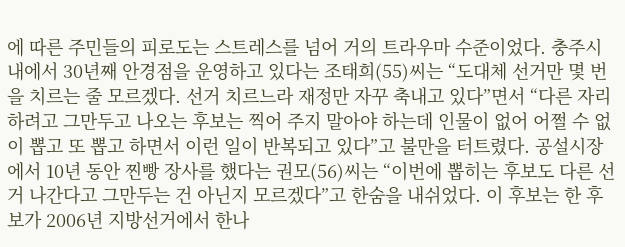에 따른 주민들의 피로도는 스트레스를 넘어 거의 트라우마 수준이었다. 충주시내에서 30년째 안경점을 운영하고 있다는 조태희(55)씨는 “도대체 선거만 몇 번을 치르는 줄 모르겠다. 선거 치르느라 재정만 자꾸 축내고 있다”면서 “다른 자리 하려고 그만두고 나오는 후보는 찍어 주지 말아야 하는데 인물이 없어 어쩔 수 없이 뽑고 또 뽑고 하면서 이런 일이 반복되고 있다”고 불만을 터트렸다. 공설시장에서 10년 동안 찐빵 장사를 했다는 권모(56)씨는 “이번에 뽑히는 후보도 다른 선거 나간다고 그만두는 건 아닌지 모르겠다”고 한숨을 내쉬었다. 이 후보는 한 후보가 2006년 지방선거에서 한나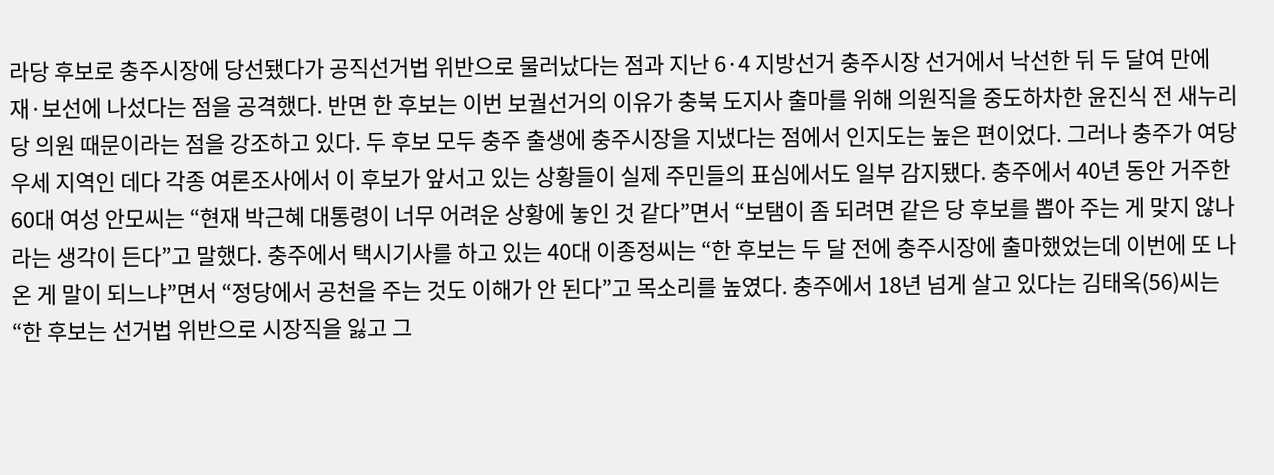라당 후보로 충주시장에 당선됐다가 공직선거법 위반으로 물러났다는 점과 지난 6·4 지방선거 충주시장 선거에서 낙선한 뒤 두 달여 만에 재·보선에 나섰다는 점을 공격했다. 반면 한 후보는 이번 보궐선거의 이유가 충북 도지사 출마를 위해 의원직을 중도하차한 윤진식 전 새누리당 의원 때문이라는 점을 강조하고 있다. 두 후보 모두 충주 출생에 충주시장을 지냈다는 점에서 인지도는 높은 편이었다. 그러나 충주가 여당 우세 지역인 데다 각종 여론조사에서 이 후보가 앞서고 있는 상황들이 실제 주민들의 표심에서도 일부 감지됐다. 충주에서 40년 동안 거주한 60대 여성 안모씨는 “현재 박근혜 대통령이 너무 어려운 상황에 놓인 것 같다”면서 “보탬이 좀 되려면 같은 당 후보를 뽑아 주는 게 맞지 않나라는 생각이 든다”고 말했다. 충주에서 택시기사를 하고 있는 40대 이종정씨는 “한 후보는 두 달 전에 충주시장에 출마했었는데 이번에 또 나온 게 말이 되느냐”면서 “정당에서 공천을 주는 것도 이해가 안 된다”고 목소리를 높였다. 충주에서 18년 넘게 살고 있다는 김태옥(56)씨는 “한 후보는 선거법 위반으로 시장직을 잃고 그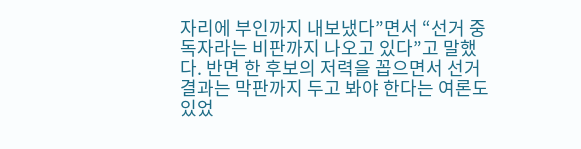자리에 부인까지 내보냈다”면서 “선거 중독자라는 비판까지 나오고 있다”고 말했다. 반면 한 후보의 저력을 꼽으면서 선거 결과는 막판까지 두고 봐야 한다는 여론도 있었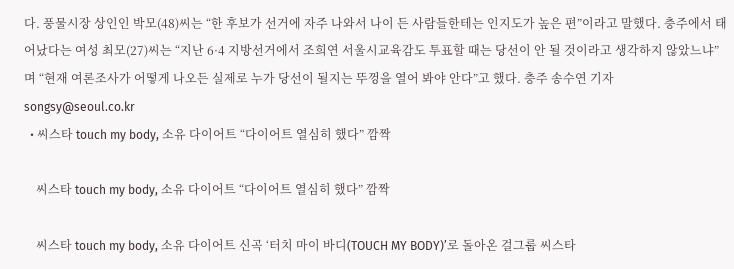다. 풍물시장 상인인 박모(48)씨는 “한 후보가 선거에 자주 나와서 나이 든 사람들한테는 인지도가 높은 편”이라고 말했다. 충주에서 태어났다는 여성 최모(27)씨는 “지난 6·4 지방선거에서 조희연 서울시교육감도 투표할 때는 당선이 안 될 것이라고 생각하지 않았느냐”며 “현재 여론조사가 어떻게 나오든 실제로 누가 당선이 될지는 뚜껑을 열어 봐야 안다”고 했다. 충주 송수연 기자 songsy@seoul.co.kr
  • 씨스타 touch my body, 소유 다이어트 “다이어트 열심히 했다” 깜짝

    씨스타 touch my body, 소유 다이어트 “다이어트 열심히 했다” 깜짝

    씨스타 touch my body, 소유 다이어트 신곡 ‘터치 마이 바디(TOUCH MY BODY)’로 돌아온 걸그룹 씨스타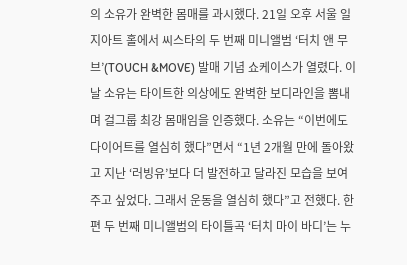의 소유가 완벽한 몸매를 과시했다. 21일 오후 서울 일지아트 홀에서 씨스타의 두 번째 미니앨범 ‘터치 앤 무브’(TOUCH &MOVE) 발매 기념 쇼케이스가 열렸다. 이날 소유는 타이트한 의상에도 완벽한 보디라인을 뽐내며 걸그룹 최강 몸매임을 인증했다. 소유는 “이번에도 다이어트를 열심히 했다”면서 “1년 2개월 만에 돌아왔고 지난 ‘러빙유’보다 더 발전하고 달라진 모습을 보여주고 싶었다. 그래서 운동을 열심히 했다”고 전했다. 한편 두 번째 미니앨범의 타이틀곡 ‘터치 마이 바디’는 누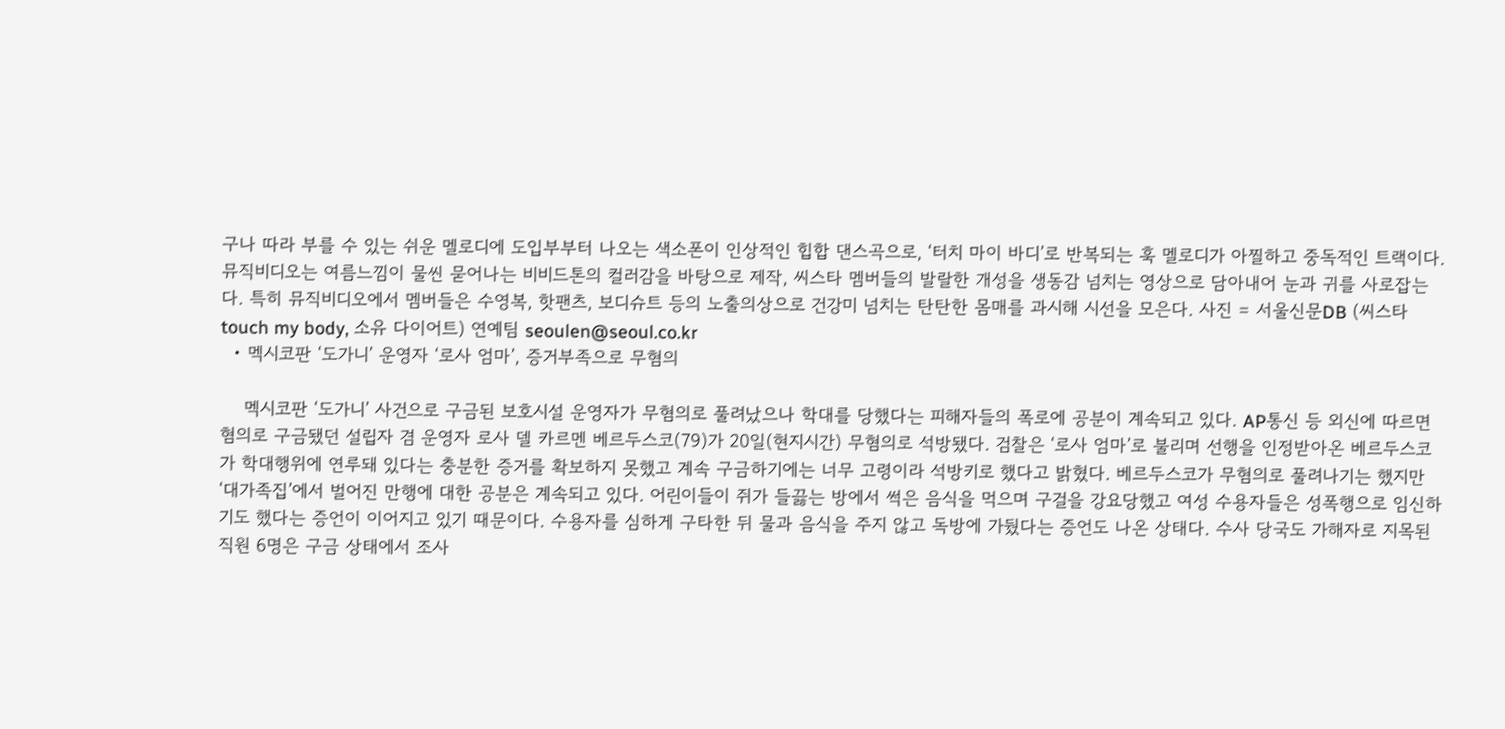구나 따라 부를 수 있는 쉬운 멜로디에 도입부부터 나오는 색소폰이 인상적인 힙합 댄스곡으로, ‘터치 마이 바디’로 반복되는 훅 멜로디가 아찔하고 중독적인 트랙이다. 뮤직비디오는 여름느낌이 물씬 묻어나는 비비드톤의 컬러감을 바탕으로 제작, 씨스타 멤버들의 발랄한 개성을 생동감 넘치는 영상으로 담아내어 눈과 귀를 사로잡는다. 특히 뮤직비디오에서 멤버들은 수영복, 핫팬츠, 보디슈트 등의 노출의상으로 건강미 넘치는 탄탄한 몸매를 과시해 시선을 모은다. 사진 = 서울신문DB (씨스타 touch my body, 소유 다이어트) 연예팀 seoulen@seoul.co.kr
  • 멕시코판 ‘도가니’ 운영자 ‘로사 엄마’, 증거부족으로 무혐의

    멕시코판 ‘도가니’ 사건으로 구금된 보호시설 운영자가 무혐의로 풀려났으나 학대를 당했다는 피해자들의 폭로에 공분이 계속되고 있다. AP통신 등 외신에 따르면 혐의로 구금됐던 설립자 겸 운영자 로사 델 카르멘 베르두스코(79)가 20일(현지시간) 무혐의로 석방됐다. 검찰은 ‘로사 엄마’로 불리며 선행을 인정받아온 베르두스코가 학대행위에 연루돼 있다는 충분한 증거를 확보하지 못했고 계속 구금하기에는 너무 고령이라 석방키로 했다고 밝혔다. 베르두스코가 무혐의로 풀려나기는 했지만 ‘대가족집’에서 벌어진 만행에 대한 공분은 계속되고 있다. 어린이들이 쥐가 들끓는 방에서 썩은 음식을 먹으며 구걸을 강요당했고 여성 수용자들은 성폭행으로 임신하기도 했다는 증언이 이어지고 있기 때문이다. 수용자를 심하게 구타한 뒤 물과 음식을 주지 않고 독방에 가뒀다는 증언도 나온 상태다. 수사 당국도 가해자로 지목된 직원 6명은 구금 상태에서 조사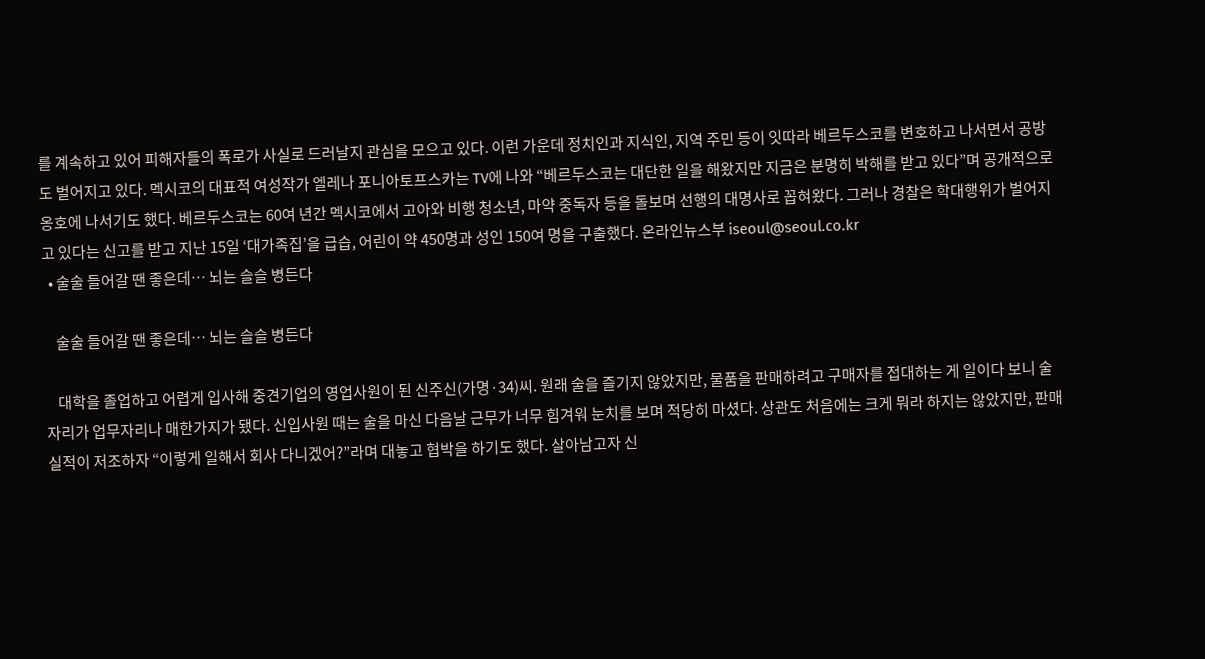를 계속하고 있어 피해자들의 폭로가 사실로 드러날지 관심을 모으고 있다. 이런 가운데 정치인과 지식인, 지역 주민 등이 잇따라 베르두스코를 변호하고 나서면서 공방도 벌어지고 있다. 멕시코의 대표적 여성작가 엘레나 포니아토프스카는 TV에 나와 “베르두스코는 대단한 일을 해왔지만 지금은 분명히 박해를 받고 있다”며 공개적으로 옹호에 나서기도 했다. 베르두스코는 60여 년간 멕시코에서 고아와 비행 청소년, 마약 중독자 등을 돌보며 선행의 대명사로 꼽혀왔다. 그러나 경찰은 학대행위가 벌어지고 있다는 신고를 받고 지난 15일 ‘대가족집’을 급습, 어린이 약 450명과 성인 150여 명을 구출했다. 온라인뉴스부 iseoul@seoul.co.kr
  • 술술 들어갈 땐 좋은데… 뇌는 슬슬 병든다

    술술 들어갈 땐 좋은데… 뇌는 슬슬 병든다

    대학을 졸업하고 어렵게 입사해 중견기업의 영업사원이 된 신주신(가명·34)씨. 원래 술을 즐기지 않았지만, 물품을 판매하려고 구매자를 접대하는 게 일이다 보니 술자리가 업무자리나 매한가지가 됐다. 신입사원 때는 술을 마신 다음날 근무가 너무 힘겨워 눈치를 보며 적당히 마셨다. 상관도 처음에는 크게 뭐라 하지는 않았지만, 판매 실적이 저조하자 “이렇게 일해서 회사 다니겠어?”라며 대놓고 협박을 하기도 했다. 살아남고자 신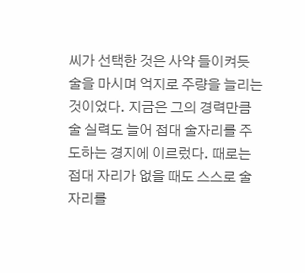씨가 선택한 것은 사약 들이켜듯 술을 마시며 억지로 주량을 늘리는 것이었다. 지금은 그의 경력만큼 술 실력도 늘어 접대 술자리를 주도하는 경지에 이르렀다. 때로는 접대 자리가 없을 때도 스스로 술자리를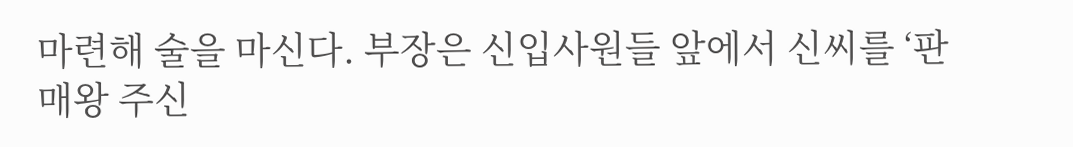마련해 술을 마신다. 부장은 신입사원들 앞에서 신씨를 ‘판매왕 주신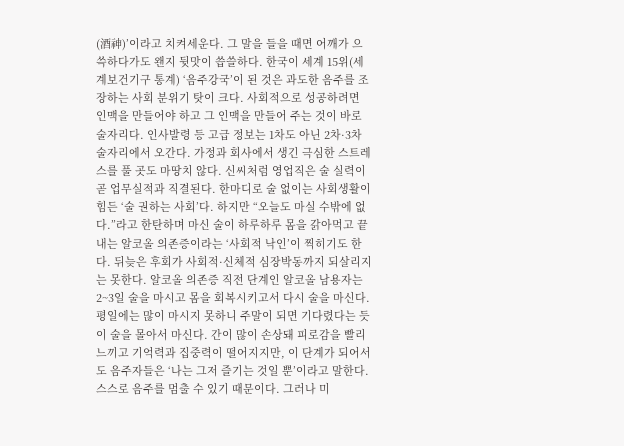(酒神)’이라고 치켜세운다. 그 말을 들을 때면 어깨가 으쓱하다가도 왠지 뒷맛이 씁쓸하다. 한국이 세계 15위(세계보건기구 통계) ‘음주강국’이 된 것은 과도한 음주를 조장하는 사회 분위기 탓이 크다. 사회적으로 성공하려면 인맥을 만들어야 하고 그 인맥을 만들어 주는 것이 바로 술자리다. 인사발령 등 고급 정보는 1차도 아닌 2차·3차 술자리에서 오간다. 가정과 회사에서 생긴 극심한 스트레스를 풀 곳도 마땅치 않다. 신씨처럼 영업직은 술 실력이 곧 업무실적과 직결된다. 한마디로 술 없이는 사회생활이 힘든 ‘술 권하는 사회’다. 하지만 “오늘도 마실 수밖에 없다.”라고 한탄하며 마신 술이 하루하루 몸을 갉아먹고 끝내는 알코올 의존증이라는 ‘사회적 낙인’이 찍히기도 한다. 뒤늦은 후회가 사회적·신체적 심장박동까지 되살리지는 못한다. 알코올 의존증 직전 단계인 알코올 남용자는 2~3일 술을 마시고 몸을 회복시키고서 다시 술을 마신다. 평일에는 많이 마시지 못하니 주말이 되면 기다렸다는 듯이 술을 몰아서 마신다. 간이 많이 손상돼 피로감을 빨리 느끼고 기억력과 집중력이 떨어지지만, 이 단계가 되어서도 음주자들은 ‘나는 그저 즐기는 것일 뿐’이라고 말한다. 스스로 음주를 멈출 수 있기 때문이다. 그러나 미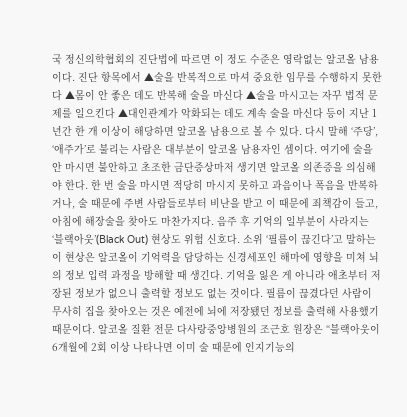국 정신의학협회의 진단법에 따르면 이 정도 수준은 영락없는 알코올 남용이다. 진단 항목에서 ▲술을 반복적으로 마셔 중요한 임무를 수행하지 못한다 ▲몸이 안 좋은 데도 반복해 술을 마신다 ▲술을 마시고는 자꾸 법적 문제를 일으킨다 ▲대인관계가 악화되는 데도 계속 술을 마신다 등이 지난 1년간 한 개 이상이 해당하면 알코올 남용으로 볼 수 있다. 다시 말해 ‘주당’, ‘애주가’로 불리는 사람은 대부분이 알코올 남용자인 셈이다. 여기에 술을 안 마시면 불안하고 초조한 금단증상마저 생기면 알코올 의존증을 의심해야 한다. 한 번 술을 마시면 적당히 마시지 못하고 과음이나 폭음을 반복하거나, 술 때문에 주변 사람들로부터 비난을 받고 이 때문에 죄책감이 들고, 아침에 해장술을 찾아도 마찬가지다. 음주 후 기억의 일부분이 사라지는 ‘블랙아웃’(Black Out) 현상도 위험 신호다. 소위 ‘필름이 끊긴다’고 말하는 이 현상은 알코올이 기억력을 담당하는 신경세포인 해마에 영향을 미쳐 뇌의 정보 입력 과정을 방해할 때 생긴다. 기억을 잃은 게 아니라 애초부터 저장된 정보가 없으니 출력할 정보도 없는 것이다. 필름이 끊겼다던 사람이 무사히 집을 찾아오는 것은 예전에 뇌에 저장됐던 정보를 출력해 사용했기 때문이다. 알코올 질환 전문 다사랑중앙병원의 조근호 원장은 “블랙아웃이 6개월에 2회 이상 나타나면 이미 술 때문에 인지기능의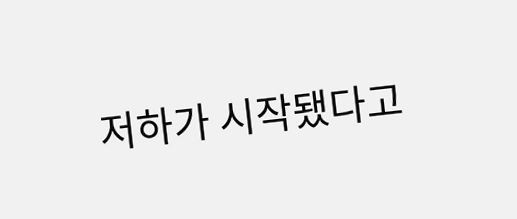저하가 시작됐다고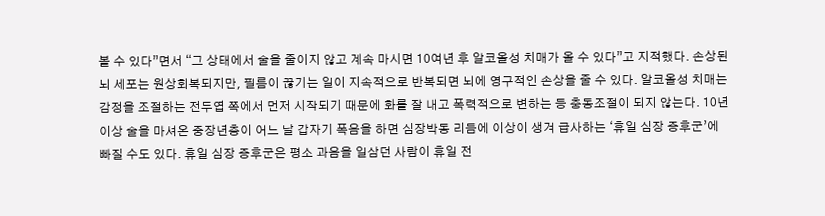볼 수 있다”면서 “그 상태에서 술을 줄이지 않고 계속 마시면 10여년 후 알코올성 치매가 올 수 있다”고 지적했다. 손상된 뇌 세포는 원상회복되지만, 필름이 끊기는 일이 지속적으로 반복되면 뇌에 영구적인 손상을 줄 수 있다. 알코올성 치매는 감정을 조절하는 전두엽 쪽에서 먼저 시작되기 때문에 화를 잘 내고 폭력적으로 변하는 등 충동조절이 되지 않는다. 10년 이상 술을 마셔온 중장년층이 어느 날 갑자기 폭음을 하면 심장박동 리듬에 이상이 생겨 급사하는 ‘휴일 심장 증후군’에 빠질 수도 있다. 휴일 심장 증후군은 평소 과음을 일삼던 사람이 휴일 전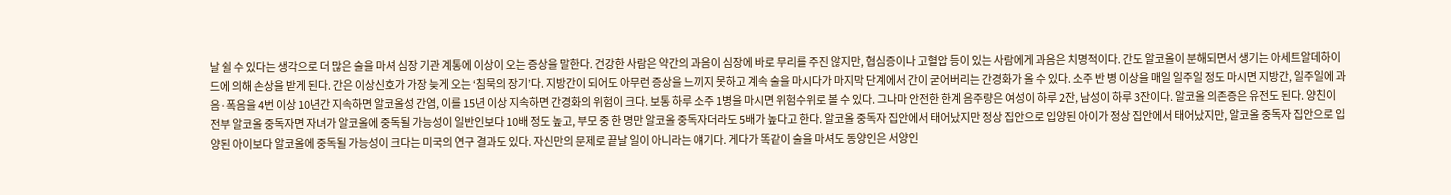날 쉴 수 있다는 생각으로 더 많은 술을 마셔 심장 기관 계통에 이상이 오는 증상을 말한다. 건강한 사람은 약간의 과음이 심장에 바로 무리를 주진 않지만, 협심증이나 고혈압 등이 있는 사람에게 과음은 치명적이다. 간도 알코올이 분해되면서 생기는 아세트알데하이드에 의해 손상을 받게 된다. 간은 이상신호가 가장 늦게 오는 ‘침묵의 장기’다. 지방간이 되어도 아무런 증상을 느끼지 못하고 계속 술을 마시다가 마지막 단계에서 간이 굳어버리는 간경화가 올 수 있다. 소주 반 병 이상을 매일 일주일 정도 마시면 지방간, 일주일에 과음·폭음을 4번 이상 10년간 지속하면 알코올성 간염, 이를 15년 이상 지속하면 간경화의 위험이 크다. 보통 하루 소주 1병을 마시면 위험수위로 볼 수 있다. 그나마 안전한 한계 음주량은 여성이 하루 2잔, 남성이 하루 3잔이다. 알코올 의존증은 유전도 된다. 양친이 전부 알코올 중독자면 자녀가 알코올에 중독될 가능성이 일반인보다 10배 정도 높고, 부모 중 한 명만 알코올 중독자더라도 5배가 높다고 한다. 알코올 중독자 집안에서 태어났지만 정상 집안으로 입양된 아이가 정상 집안에서 태어났지만, 알코올 중독자 집안으로 입양된 아이보다 알코올에 중독될 가능성이 크다는 미국의 연구 결과도 있다. 자신만의 문제로 끝날 일이 아니라는 얘기다. 게다가 똑같이 술을 마셔도 동양인은 서양인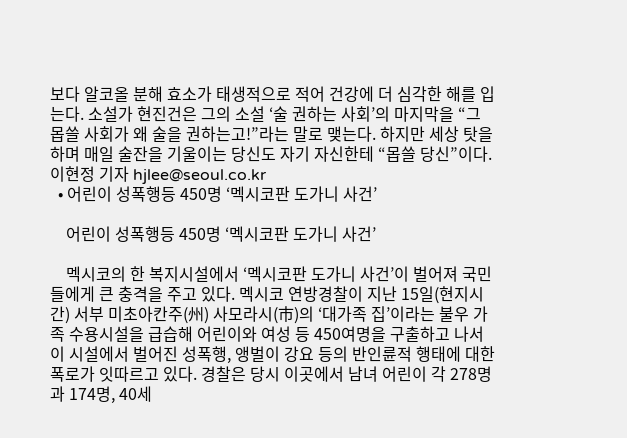보다 알코올 분해 효소가 태생적으로 적어 건강에 더 심각한 해를 입는다. 소설가 현진건은 그의 소설 ‘술 권하는 사회’의 마지막을 “그 몹쓸 사회가 왜 술을 권하는고!”라는 말로 맺는다. 하지만 세상 탓을 하며 매일 술잔을 기울이는 당신도 자기 자신한테 “몹쓸 당신”이다. 이현정 기자 hjlee@seoul.co.kr
  • 어린이 성폭행등 450명 ‘멕시코판 도가니 사건’

    어린이 성폭행등 450명 ‘멕시코판 도가니 사건’

    멕시코의 한 복지시설에서 ‘멕시코판 도가니 사건’이 벌어져 국민들에게 큰 충격을 주고 있다. 멕시코 연방경찰이 지난 15일(현지시간) 서부 미초아칸주(州) 사모라시(市)의 ‘대가족 집’이라는 불우 가족 수용시설을 급습해 어린이와 여성 등 450여명을 구출하고 나서 이 시설에서 벌어진 성폭행, 앵벌이 강요 등의 반인륜적 행태에 대한 폭로가 잇따르고 있다. 경찰은 당시 이곳에서 남녀 어린이 각 278명과 174명, 40세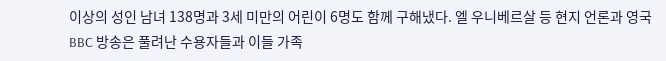이상의 성인 남녀 138명과 3세 미만의 어린이 6명도 함께 구해냈다. 엘 우니베르살 등 현지 언론과 영국 BBC 방송은 풀려난 수용자들과 이들 가족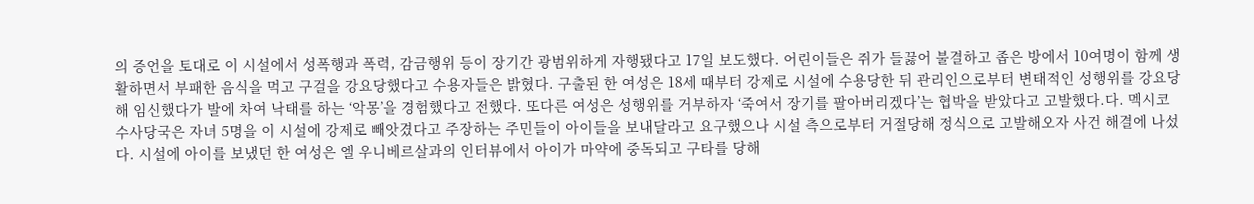의 증언을 토대로 이 시설에서 성폭행과 폭력, 감금행위 등이 장기간 광범위하게 자행됐다고 17일 보도했다. 어린이들은 쥐가 들끓어 불결하고 좁은 방에서 10여명이 함께 생활하면서 부패한 음식을 먹고 구걸을 강요당했다고 수용자들은 밝혔다. 구출된 한 여성은 18세 때부터 강제로 시설에 수용당한 뒤 관리인으로부터 변태적인 성행위를 강요당해 임신했다가 발에 차여 낙태를 하는 ‘악몽’을 경험했다고 전했다. 또다른 여성은 성행위를 거부하자 ‘죽여서 장기를 팔아버리겠다’는 협박을 받았다고 고발했다.다. 멕시코 수사당국은 자녀 5명을 이 시설에 강제로 빼앗겼다고 주장하는 주민들이 아이들을 보내달라고 요구했으나 시설 측으로부터 거절당해 정식으로 고발해오자 사건 해결에 나섰다. 시설에 아이를 보냈던 한 여성은 엘 우니베르살과의 인터뷰에서 아이가 마약에 중독되고 구타를 당해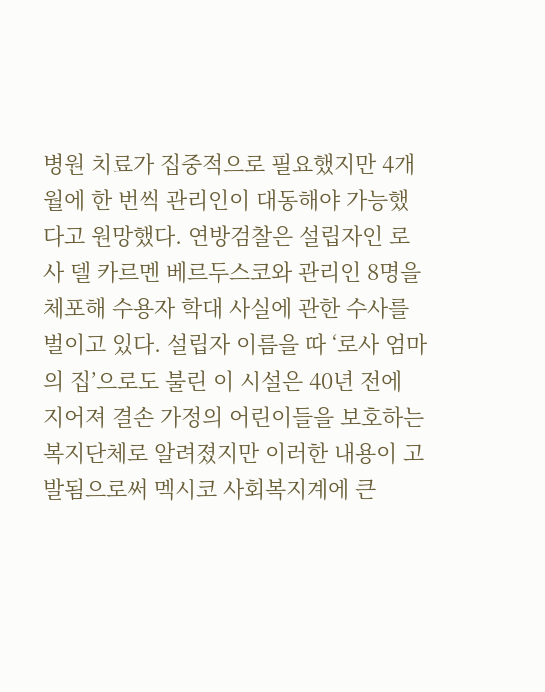병원 치료가 집중적으로 필요했지만 4개월에 한 번씩 관리인이 대동해야 가능했다고 원망했다. 연방검찰은 설립자인 로사 델 카르멘 베르두스코와 관리인 8명을 체포해 수용자 학대 사실에 관한 수사를 벌이고 있다. 설립자 이름을 따 ‘로사 엄마의 집’으로도 불린 이 시설은 40년 전에 지어져 결손 가정의 어린이들을 보호하는 복지단체로 알려졌지만 이러한 내용이 고발됨으로써 멕시코 사회복지계에 큰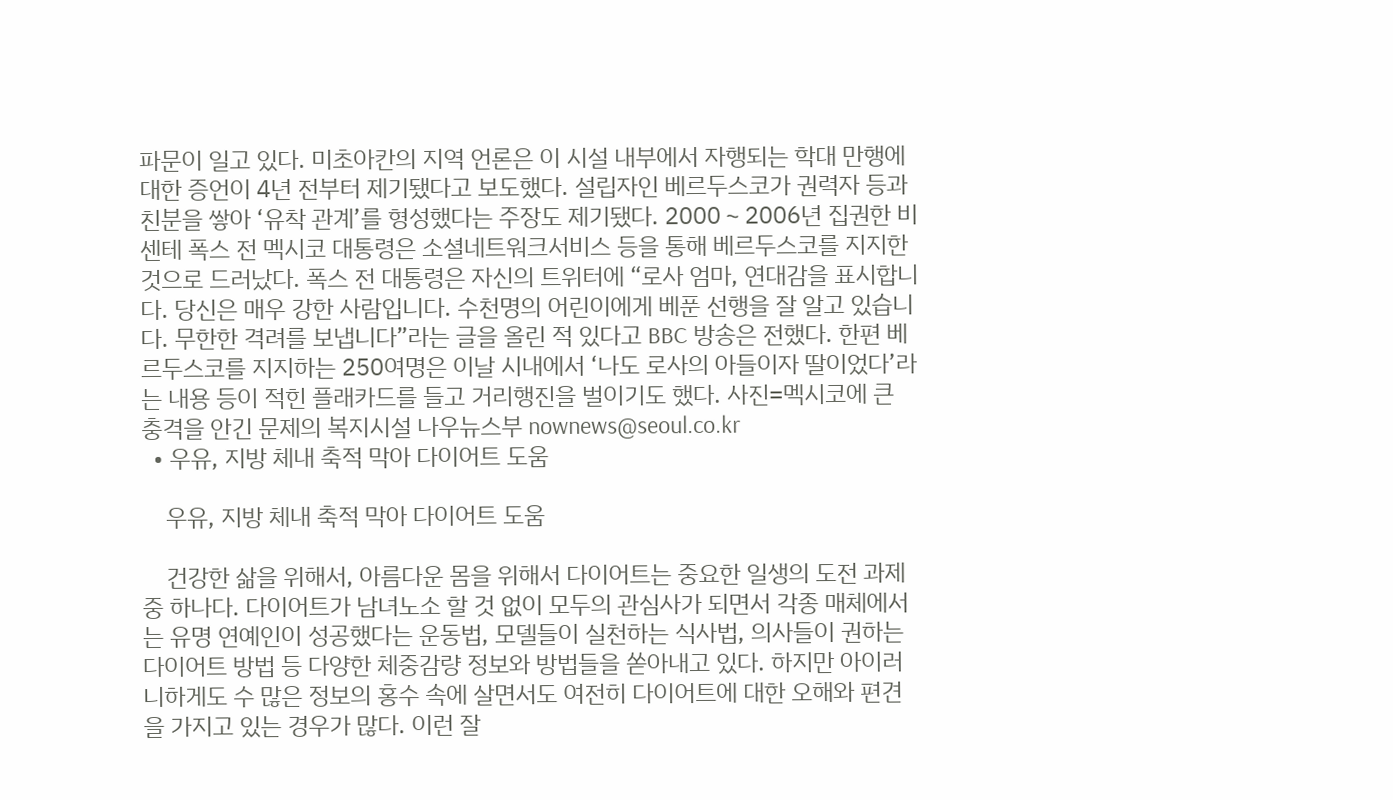파문이 일고 있다. 미초아칸의 지역 언론은 이 시설 내부에서 자행되는 학대 만행에 대한 증언이 4년 전부터 제기됐다고 보도했다. 설립자인 베르두스코가 권력자 등과 친분을 쌓아 ‘유착 관계’를 형성했다는 주장도 제기됐다. 2000∼2006년 집권한 비센테 폭스 전 멕시코 대통령은 소셜네트워크서비스 등을 통해 베르두스코를 지지한 것으로 드러났다. 폭스 전 대통령은 자신의 트위터에 “로사 엄마, 연대감을 표시합니다. 당신은 매우 강한 사람입니다. 수천명의 어린이에게 베푼 선행을 잘 알고 있습니다. 무한한 격려를 보냅니다”라는 글을 올린 적 있다고 BBC 방송은 전했다. 한편 베르두스코를 지지하는 250여명은 이날 시내에서 ‘나도 로사의 아들이자 딸이었다’라는 내용 등이 적힌 플래카드를 들고 거리행진을 벌이기도 했다. 사진=멕시코에 큰 충격을 안긴 문제의 복지시설 나우뉴스부 nownews@seoul.co.kr
  • 우유, 지방 체내 축적 막아 다이어트 도움

    우유, 지방 체내 축적 막아 다이어트 도움

    건강한 삶을 위해서, 아름다운 몸을 위해서 다이어트는 중요한 일생의 도전 과제 중 하나다. 다이어트가 남녀노소 할 것 없이 모두의 관심사가 되면서 각종 매체에서는 유명 연예인이 성공했다는 운동법, 모델들이 실천하는 식사법, 의사들이 권하는 다이어트 방법 등 다양한 체중감량 정보와 방법들을 쏟아내고 있다. 하지만 아이러니하게도 수 많은 정보의 홍수 속에 살면서도 여전히 다이어트에 대한 오해와 편견을 가지고 있는 경우가 많다. 이런 잘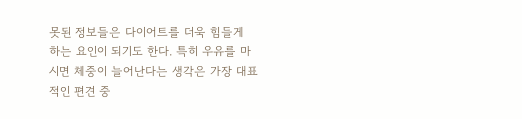못된 정보들은 다이어트를 더욱 힘들게 하는 요인이 되기도 한다. 특히 우유를 마시면 체중이 늘어난다는 생각은 가장 대표적인 편견 중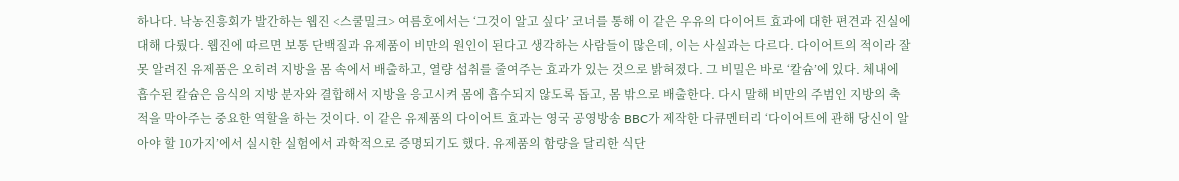하나다. 낙농진흥회가 발간하는 웹진 <스쿨밀크> 여름호에서는 ‘그것이 알고 싶다’ 코너를 통해 이 같은 우유의 다이어트 효과에 대한 편견과 진실에 대해 다뤘다. 웹진에 따르면 보통 단백질과 유제품이 비만의 원인이 된다고 생각하는 사람들이 많은데, 이는 사실과는 다르다. 다이어트의 적이라 잘못 알려진 유제품은 오히려 지방을 몸 속에서 배출하고, 열량 섭취를 줄여주는 효과가 있는 것으로 밝혀졌다. 그 비밀은 바로 ‘칼슘’에 있다. 체내에 흡수된 칼슘은 음식의 지방 분자와 결합해서 지방을 응고시켜 몸에 흡수되지 않도록 돕고, 몸 밖으로 배출한다. 다시 말해 비만의 주범인 지방의 축적을 막아주는 중요한 역할을 하는 것이다. 이 같은 유제품의 다이어트 효과는 영국 공영방송 BBC가 제작한 다큐멘터리 ‘다이어트에 관해 당신이 알아야 할 10가지’에서 실시한 실험에서 과학적으로 증명되기도 했다. 유제품의 함량을 달리한 식단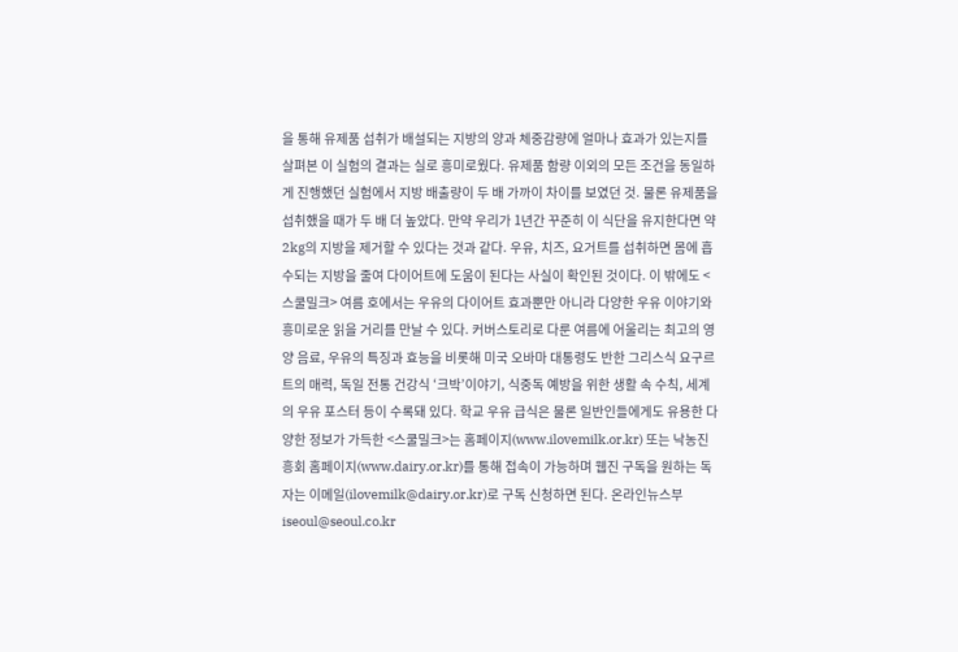을 통해 유제품 섭취가 배설되는 지방의 양과 체중감량에 얼마나 효과가 있는지를 살펴본 이 실험의 결과는 실로 흥미로웠다. 유제품 함량 이외의 모든 조건을 동일하게 진행했던 실험에서 지방 배출량이 두 배 가까이 차이를 보였던 것. 물론 유제품을 섭취했을 때가 두 배 더 높았다. 만약 우리가 1년간 꾸준히 이 식단을 유지한다면 약 2kg의 지방을 제거할 수 있다는 것과 같다. 우유, 치즈, 요거트를 섭취하면 몸에 흡수되는 지방을 줄여 다이어트에 도움이 된다는 사실이 확인된 것이다. 이 밖에도 <스쿨밀크> 여름 호에서는 우유의 다이어트 효과뿐만 아니라 다양한 우유 이야기와 흥미로운 읽을 거리를 만날 수 있다. 커버스토리로 다룬 여름에 어울리는 최고의 영양 음료, 우유의 특징과 효능을 비롯해 미국 오바마 대통령도 반한 그리스식 요구르트의 매력, 독일 전통 건강식 ‘크박’이야기, 식중독 예방을 위한 생활 속 수칙, 세계의 우유 포스터 등이 수록돼 있다. 학교 우유 급식은 물론 일반인들에게도 유용한 다양한 정보가 가득한 <스쿨밀크>는 홈페이지(www.ilovemilk.or.kr) 또는 낙농진흥회 홈페이지(www.dairy.or.kr)를 통해 접속이 가능하며 웹진 구독을 원하는 독자는 이메일(ilovemilk@dairy.or.kr)로 구독 신청하면 된다. 온라인뉴스부 iseoul@seoul.co.kr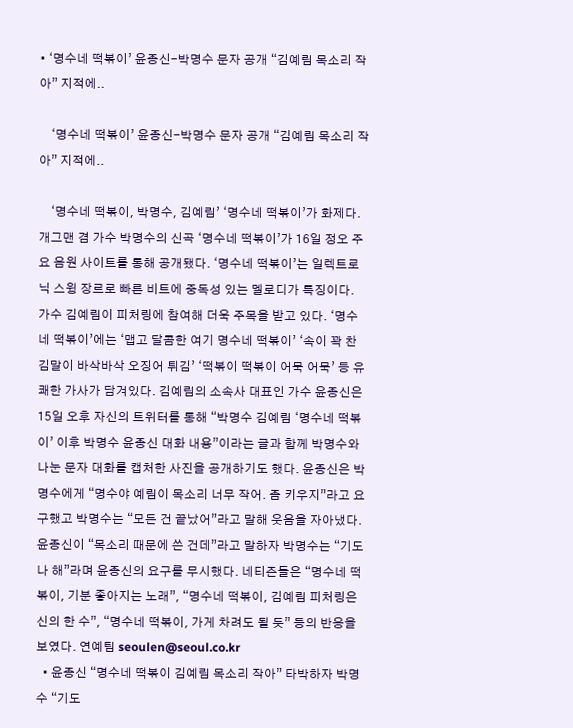• ‘명수네 떡볶이’ 윤종신-박명수 문자 공개 “김예림 목소리 작아” 지적에..

    ‘명수네 떡볶이’ 윤종신-박명수 문자 공개 “김예림 목소리 작아” 지적에..

    ‘명수네 떡볶이, 박명수, 김예림’ ‘명수네 떡볶이’가 화제다. 개그맨 겸 가수 박명수의 신곡 ‘명수네 떡볶이’가 16일 정오 주요 음원 사이트를 통해 공개됐다. ‘명수네 떡볶이’는 일렉트로닉 스윙 장르로 빠른 비트에 중독성 있는 멜로디가 특징이다. 가수 김예림이 피처링에 참여해 더욱 주목을 받고 있다. ‘명수네 떡볶이’에는 ‘맵고 달콤한 여기 명수네 떡볶이’ ‘속이 꽉 찬 김말이 바삭바삭 오징어 튀김’ ‘떡볶이 떡볶이 어묵 어묵’ 등 유쾌한 가사가 담겨있다. 김예림의 소속사 대표인 가수 윤종신은 15일 오후 자신의 트위터를 통해 “박명수 김예림 ‘명수네 떡볶이’ 이후 박명수 윤종신 대화 내용”이라는 글과 함께 박명수와 나눈 문자 대화를 캡처한 사진을 공개하기도 했다. 윤종신은 박명수에게 “명수야 예림이 목소리 너무 작어. 좀 키우지”라고 요구했고 박명수는 “모든 건 끝났어”라고 말해 웃음을 자아냈다. 윤종신이 “목소리 때문에 쓴 건데”라고 말하자 박명수는 “기도나 해”라며 윤종신의 요구를 무시했다. 네티즌들은 “명수네 떡볶이, 기분 좋아지는 노래”, “명수네 떡볶이, 김예림 피처링은 신의 한 수”, “명수네 떡볶이, 가게 차려도 될 듯” 등의 반응을 보였다. 연예팀 seoulen@seoul.co.kr
  • 윤종신 “명수네 떡볶이 김예림 목소리 작아” 타박하자 박명수 “기도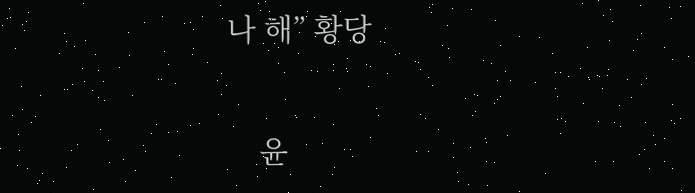나 해” 황당

    윤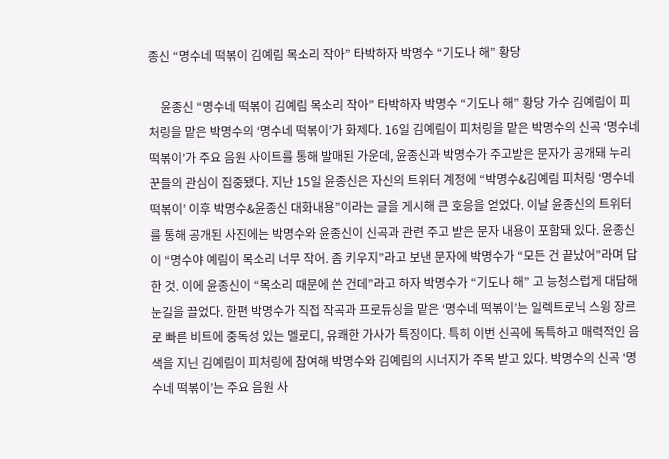종신 “명수네 떡볶이 김예림 목소리 작아” 타박하자 박명수 “기도나 해” 황당

    윤종신 “명수네 떡볶이 김예림 목소리 작아” 타박하자 박명수 “기도나 해” 황당 가수 김예림이 피처링을 맡은 박명수의 ‘명수네 떡볶이’가 화제다. 16일 김예림이 피처링을 맡은 박명수의 신곡 ‘명수네 떡볶이’가 주요 음원 사이트를 통해 발매된 가운데, 윤종신과 박명수가 주고받은 문자가 공개돼 누리꾼들의 관심이 집중됐다. 지난 15일 윤종신은 자신의 트위터 계정에 “박명수&김예림 피처링 ‘명수네 떡볶이’ 이후 박명수&윤종신 대화내용”이라는 글을 게시해 큰 호응을 얻었다. 이날 윤종신의 트위터를 통해 공개된 사진에는 박명수와 윤종신이 신곡과 관련 주고 받은 문자 내용이 포함돼 있다. 윤종신이 “명수야 예림이 목소리 너무 작어. 좀 키우지”라고 보낸 문자에 박명수가 “모든 건 끝났어”라며 답한 것. 이에 윤종신이 “목소리 때문에 쓴 건데”라고 하자 박명수가 “기도나 해” 고 능청스럽게 대답해 눈길을 끌었다. 한편 박명수가 직접 작곡과 프로듀싱을 맡은 ‘명수네 떡볶이’는 일렉트로닉 스윙 장르로 빠른 비트에 중독성 있는 멜로디, 유쾌한 가사가 특징이다. 특히 이번 신곡에 독특하고 매력적인 음색을 지닌 김예림이 피처링에 참여해 박명수와 김예림의 시너지가 주목 받고 있다. 박명수의 신곡 ‘명수네 떡볶이’는 주요 음원 사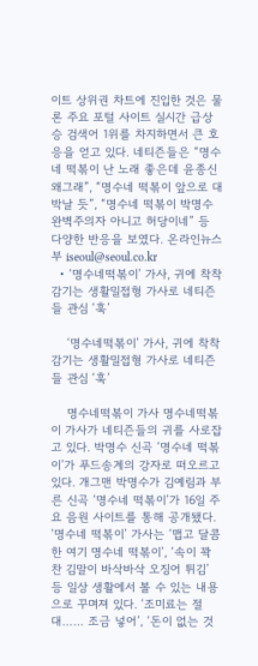이트 상위권 차트에 진입한 것은 물론 주요 포털 사이트 실시간 급상승 검색어 1위를 차지하면서 큰 호응을 얻고 있다. 네티즌들은 “명수네 떡볶이 난 노래 좋은데 윤종신 왜그래”, “명수네 떡볶이 앞으로 대박날 듯”, “명수네 떡볶이 박명수 완벽주의자 아니고 허당이네” 등 다양한 반응을 보였다. 온라인뉴스부 iseoul@seoul.co.kr
  • ‘명수네떡볶이’ 가사, 귀에 착착 감기는 생활밀접형 가사로 네티즌들 관심 ‘훅’

    ‘명수네떡볶이’ 가사, 귀에 착착 감기는 생활밀접형 가사로 네티즌들 관심 ‘훅’

    명수네떡볶이 가사 명수네떡볶이 가사가 네티즌들의 귀를 사로잡고 있다. 박명수 신곡 ‘명수네 떡볶이’가 푸드송계의 강자로 떠오르고 있다. 개그맨 박명수가 김예림과 부른 신곡 ‘명수네 떡볶이’가 16일 주요 음원 사이트를 통해 공개됐다. ‘명수네 떡볶이’ 가사는 ‘맵고 달콤한 여기 명수네 떡볶이’, ‘속이 꽉 찬 김말이 바삭바삭 오징어 튀김’ 등 일상 생활에서 볼 수 있는 내용으로 꾸며져 있다. ‘조미료는 절대…… 조금 넣어’, ‘돈이 없는 것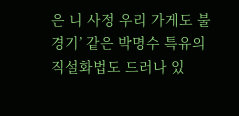은 니 사정 우리 가게도 불경기’ 같은 박명수 특유의 직설화법도 드러나 있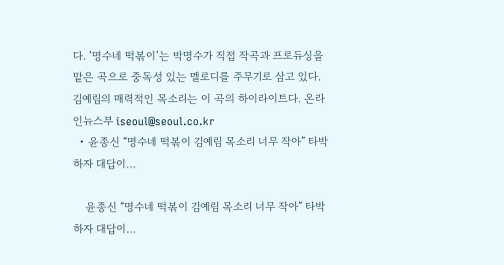다. ’명수네 떡볶이’는 박명수가 직접 작곡과 프로듀싱을 맡은 곡으로 중독성 있는 멜로디를 주무기로 삼고 있다. 김예림의 매력적인 목소리는 이 곡의 하이라이트다. 온라인뉴스부 iseoul@seoul.co.kr
  • 윤종신 “명수네 떡볶이 김예림 목소리 너무 작아” 타박하자 대답이…

    윤종신 “명수네 떡볶이 김예림 목소리 너무 작아” 타박하자 대답이…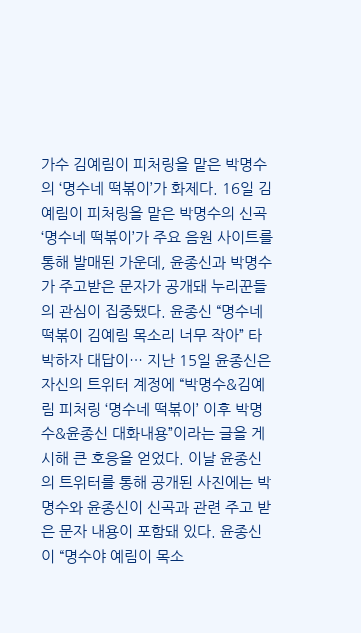가수 김예림이 피처링을 맡은 박명수의 ‘명수네 떡볶이’가 화제다. 16일 김예림이 피처링을 맡은 박명수의 신곡 ‘명수네 떡볶이’가 주요 음원 사이트를 통해 발매된 가운데, 윤종신과 박명수가 주고받은 문자가 공개돼 누리꾼들의 관심이 집중됐다. 윤종신 “명수네 떡볶이 김예림 목소리 너무 작아” 타박하자 대답이… 지난 15일 윤종신은 자신의 트위터 계정에 “박명수&김예림 피처링 ‘명수네 떡볶이’ 이후 박명수&윤종신 대화내용”이라는 글을 게시해 큰 호응을 얻었다. 이날 윤종신의 트위터를 통해 공개된 사진에는 박명수와 윤종신이 신곡과 관련 주고 받은 문자 내용이 포함돼 있다. 윤종신이 “명수야 예림이 목소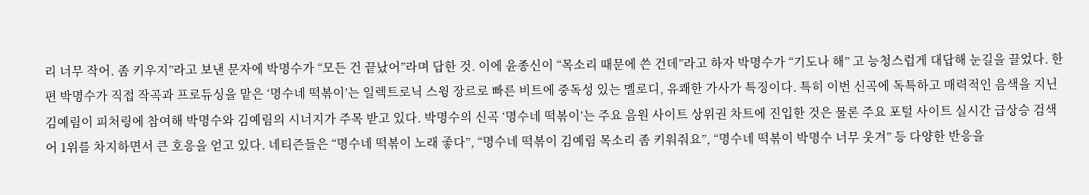리 너무 작어. 좀 키우지”라고 보낸 문자에 박명수가 “모든 건 끝났어”라며 답한 것. 이에 윤종신이 “목소리 때문에 쓴 건데”라고 하자 박명수가 “기도나 해” 고 능청스럽게 대답해 눈길을 끌었다. 한편 박명수가 직접 작곡과 프로듀싱을 맡은 ‘명수네 떡볶이’는 일렉트로닉 스윙 장르로 빠른 비트에 중독성 있는 멜로디, 유쾌한 가사가 특징이다. 특히 이번 신곡에 독특하고 매력적인 음색을 지닌 김예림이 피처링에 참여해 박명수와 김예림의 시너지가 주목 받고 있다. 박명수의 신곡 ‘명수네 떡볶이’는 주요 음원 사이트 상위권 차트에 진입한 것은 물론 주요 포털 사이트 실시간 급상승 검색어 1위를 차지하면서 큰 호응을 얻고 있다. 네티즌들은 “명수네 떡볶이 노래 좋다”, “명수네 떡볶이 김예림 목소리 좀 키워줘요”, “명수네 떡볶이 박명수 너무 웃겨” 등 다양한 반응을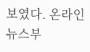보였다. 온라인뉴스부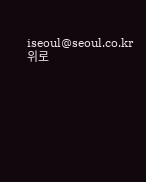iseoul@seoul.co.kr
위로